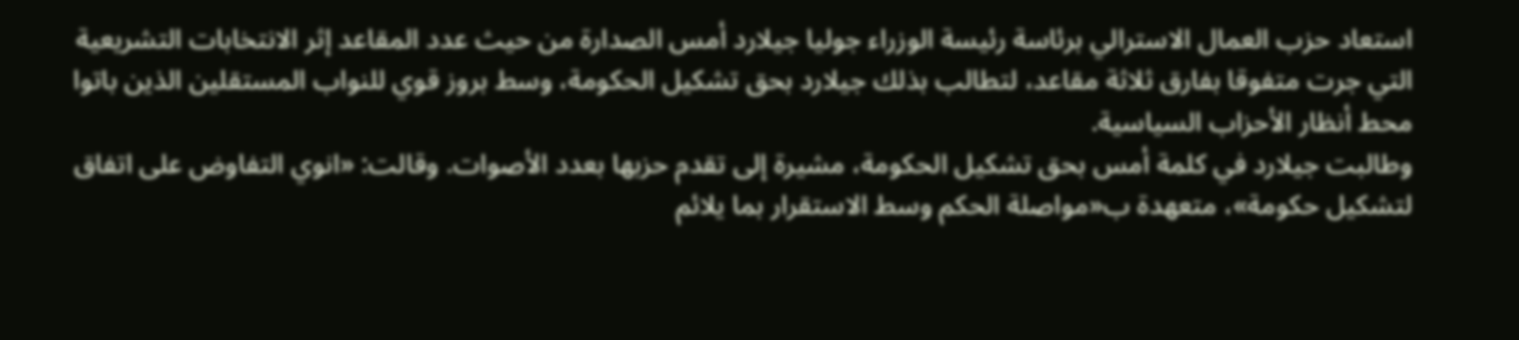استعاد حزب العمال الاسترالي برئاسة رئيسة الوزراء جوليا جيلارد أمس الصدارة من حيث عدد المقاعد إثر الانتخابات التشريعية التي جرت متفوقا بفارق ثلاثة مقاعد، لتطالب بذلك جيلارد بحق تشكيل الحكومة، وسط بروز قوي للنواب المستقلين الذين باتوا محط أنظار الأحزاب السياسية.
وطالبت جيلارد في كلمة أمس بحق تشكيل الحكومة، مشيرة إلى تقدم حزبها بعدد الأصوات. وقالت: «انوي التفاوض على اتفاق لتشكيل حكومة»، متعهدة ب«مواصلة الحكم وسط الاستقرار بما يلائم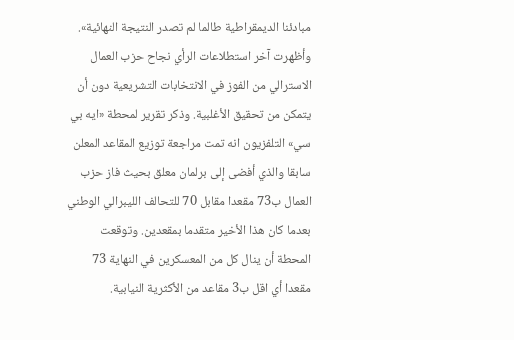مبادئنا الديمقراطية طالما لم تصدر النتيجة النهائية».
وأظهرت آخر استطلاعات الرأي نجاح حزب العمال الاسترالي من الفوز في الانتخابات التشريعية دون أن يتمكن من تحقيق الأغلبية. وذكر تقرير لمحطة «ايه بي سي» التلفزيون انه تمت مراجعة توزيع المقاعد المعلن سابقا والذي أفضى إلى برلمان معلق بحيث فاز حزب العمال ب73 مقعدا مقابل 70 للتحالف الليبرالي الوطني بعدما كان هذا الأخير متقدما بمقعدين. وتوقعت المحطة أن ينال كل من المعسكرين في النهاية 73 مقعدا أي اقل ب3 مقاعد من الأكثرية النيابية.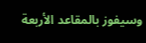وسيفوز بالمقاعد الأربعة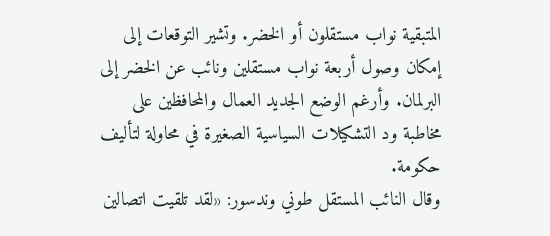المتبقية نواب مستقلون أو الخضر. وتشير التوقعات إلى إمكان وصول أربعة نواب مستقلين ونائب عن الخضر إلى البرلمان. وأرغم الوضع الجديد العمال والمحافظين على مخاطبة ود التشكيلات السياسية الصغيرة في محاولة لتأليف حكومة.
وقال النائب المستقل طوني وندسور: «لقد تلقيت اتصالين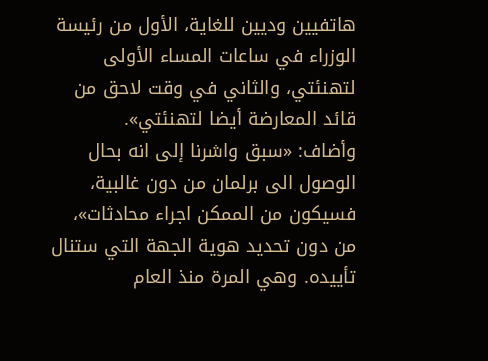هاتفيين وديين للغاية، الأول من رئيسة الوزراء في ساعات المساء الأولى لتهنئتي، والثاني في وقت لاحق من قائد المعارضة أيضا لتهنئتي».
وأضاف: «سبق واشرنا إلى انه بحال الوصول الى برلمان من دون غالبية، فسيكون من الممكن اجراء محادثات»، من دون تحديد هوية الجهة التي ستنال تأييده. وهي المرة منذ العام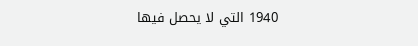1940 التي لا يحصل فيها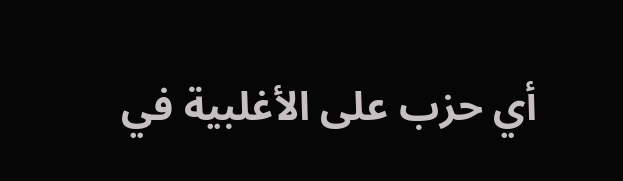أي حزب على الأغلبية في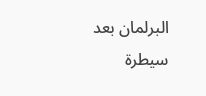البرلمان بعد سيطرة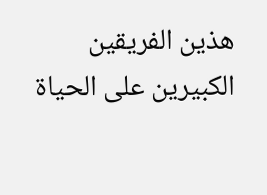هذين الفريقين الكبيرين على الحياة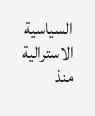السياسية الاسترالية منذ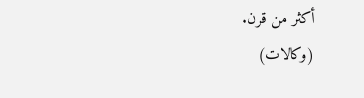أكثر من قرن.
(وكالات)